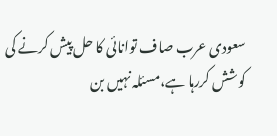سعودی عرب صاف توانائی کا حل پیش کرنے کی کوشش کررہا ہے،مسئلہ نہیں بن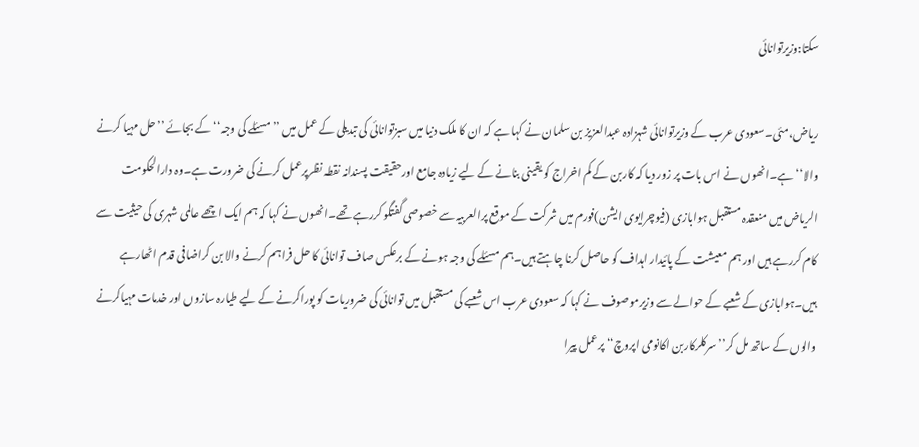سکتا:وزیرتوانائی

ریاض،مئی۔سعودی عرب کے وزیرتوانائی شہزادہ عبدالعزیز بن سلمان نے کہا ہے کہ ان کا ملک دنیا میں سبزتوانائی کی تبدیلی کے عمل میں ’’مسئلے کی وجہ‘‘ کے بجائے ’’حل مہیا کرنے والا‘‘ ہے۔انھوں نے اس بات پر زور دیا کہ کاربن کے کم اخراج کو یقینی بنانے کے لیے زیادہ جامع اورحقیقت پسندانہ نقطہ نظرپرعمل کرنے کی ضرورت ہے۔وہ دارالحکومت الریاض میں منعقدہ مستقبل ہوابازی (فیوچرایوی ایشن)فورم میں شرکت کے موقع پرالعربیہ سے خصوصی گفتگو کررہے تھے۔انھوں نے کہا کہ ہم ایک اچھے عالمی شہری کی حیثیت سے کام کررہے ہیں اور ہم معیشت کے پائیدار اہداف کو حاصل کرنا چاہتے ہیں۔ہم مسئلے کی وجہ ہونے کے برعکس صاف توانائی کا حل فراہم کرنے والا بن کراضافی قدم اٹھارہے ہیں۔ہوابازی کے شعبے کے حوالے سے وزیرموصوف نے کہا کہ سعودی عرب اس شعبے کی مستقبل میں توانائی کی ضروریات کو پوراکرنے کے لیے طیارہ سازوں اور خدمات مہیاکرنے والوں کے ساتھ مل کر’’سرکلرکاربن اکانومی اپروچ‘‘ پرعمل پیرا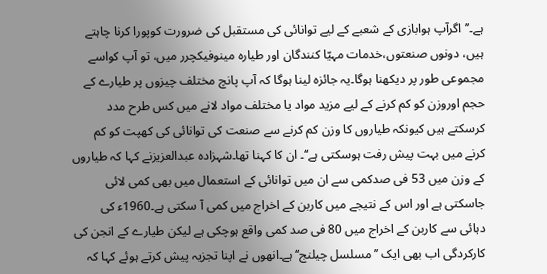ہے۔’’اگرآپ ہوابازی کے شعبے کے لیے توانائی کی مستقبل کی ضرورت کوپورا کرنا چاہتے ہیں، دونوں صنعتوں،خدمات مہیّا کنندگان اور طیارہ مینوفیکچرر میں، تو آپ کواسے مجموعی طور پر دیکھنا ہوگا۔یہ جائزہ لینا ہوگا کہ آپ پانچ مختلف چیزوں پر طیارے کے حجم اوروزن کو کم کرنے کے لیے مزید مواد یا مختلف مواد لانے میں کس طرح مدد کرسکتے ہیں کیونکہ طیاروں کا وزن کم کرنے سے صنعت کی توانائی کی کھپت کو کم کرنے میں بہت پیش رفت ہوسکتی ہے‘‘۔ ان کا کہنا تھا۔شہزادہ عبدالعزیزنے کہا کہ طیاروں کے وزن میں 53 فی صدکمی سے ان میں توانائی کے استعمال میں بھی کمی لائی جاسکتی ہے اور اس کے نتیجے میں کاربن کے اخراج میں کمی آ سکتی ہے۔1960ء کی دہائی سے کاربن کے اخراج میں 80 فی صد کمی واقع ہوچکی ہے لیکن طیارے کے انجن کی کارکردگی اب بھی ایک ’’مسلسل چیلنج‘‘ہے۔انھوں نے اپنا تجزیہ پیش کرتے ہوئے کہا کہ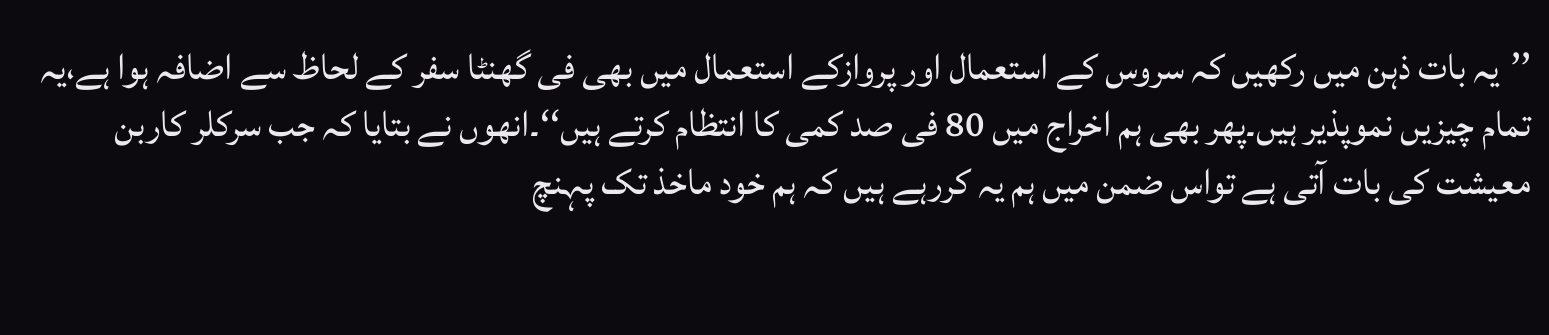’’یہ بات ذہن میں رکھیں کہ سروس کے استعمال اور پروازکے استعمال میں بھی فی گھنٹا سفر کے لحاظ سے اضافہ ہوا ہے،یہ تمام چیزیں نموپذیر ہیں۔پھر بھی ہم اخراج میں 80 فی صد کمی کا انتظام کرتے ہیں‘‘۔انھوں نے بتایا کہ جب سرکلر کاربن معیشت کی بات آتی ہے تواس ضمن میں ہم یہ کررہے ہیں کہ ہم خود ماخذ تک پہنچ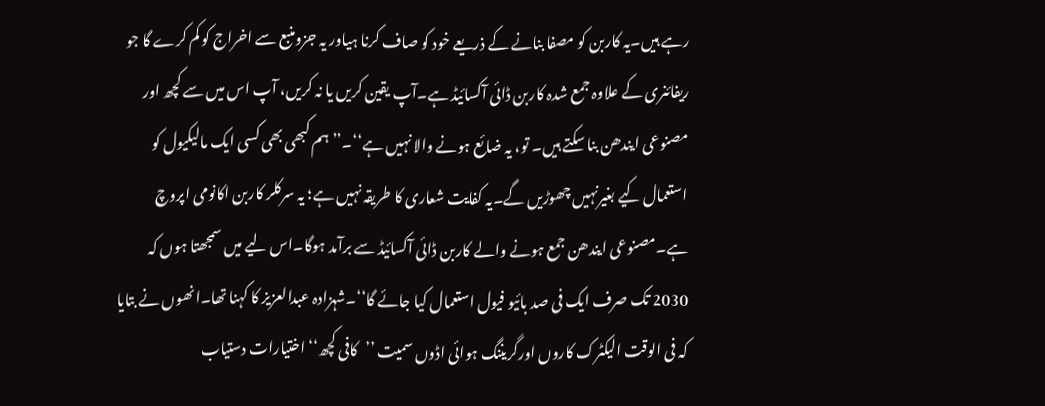رہے ہیں۔یہ کاربن کو مصفا بنانے کے ذریعے خود کو صاف کرنا ہیاور یہ جزومنبع سے اخراج کو کم کرے گا جو ریفائنری کے علاوہ جمع شدہ کاربن ڈائی آکسائیڈ ہے۔آپ یقین کریں یا نہ کریں، آپ اس میں سے کچھ اور مصنوعی ایندھن بنا سکتے ہیں۔ تو، یہ ضائع ہونے والا نہیں ہے‘‘۔’’ہم کبھی بھی کسی ایک مالیکیول کو استعمال کیے بغیرنہیں چھوڑیں گے۔یہ کفایت شعاری کا طریقہ نہیں ہے؛ یہ سرکلر کاربن اکانومی اپروچ ہے۔مصنوعی ایندھن جمع ہونے والے کاربن ڈائی آکسائیڈ سے برآمد ہوگا۔اس لیے میں سمجھتا ہوں کہ 2030 تک صرف ایک فی صد بائیو فیول استعمال کیا جائے گا‘‘۔شہزادہ عبدالعزیز کا کہنا تھا۔انھوں نے بتایا کہ فی الوقت الیکٹرک کاروں اورگریننگ ہوائی اڈوں سمیت ’’کافی کچھ‘‘اختیارات دستیاب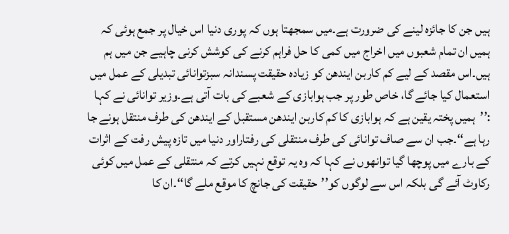ہیں جن کا جائزہ لینے کی ضرورت ہے۔میں سمجھتا ہوں کہ پوری دنیا اس خیال پر جمع ہوئی کہ ہمیں ان تمام شعبوں میں اخراج میں کمی کا حل فراہم کرنے کی کوشش کرنی چاہیے جن میں ہم ہیں۔اس مقصد کے لیے کم کاربن ایندھن کو زیادہ حقیقت پسندانہ سبزتوانائی تبدیلی کے عمل میں استعمال کیا جائے گا، خاص طور پر جب ہوابازی کے شعبے کی بات آتی ہے۔وزیر توانائی نے کہا :’’ہمیں پختہ یقین ہے کہ ہوابازی کا کم کاربن ایندھن مستقبل کے ایندھن کی طرف منتقل ہونے جا رہا ہے‘‘۔جب ان سے صاف توانائی کی طرف منتقلی کی رفتاراور دنیا میں تازہ پیش رفت کے اثرات کے بارے میں پوچھا گیا توانھوں نے کہا کہ وہ یہ توقع نہیں کرتے کہ منتقلی کے عمل میں کوئی رکاوٹ آئے گی بلکہ اس سے لوگوں کو’’حقیقت کی جانچ کا موقع ملے گا‘‘۔ان کا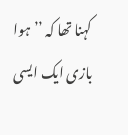کہنا تھا کہ ’’ہوا بازی ایک ایسی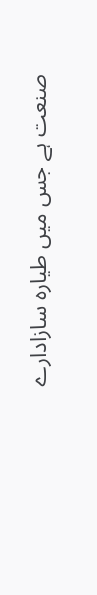صنعت ہے جس میں طیارہ سازادارے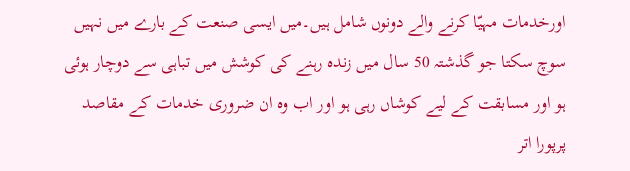اورخدمات مہیّا کرنے والے دونوں شامل ہیں۔میں ایسی صنعت کے بارے میں نہیں سوچ سکتا جو گذشتہ 50 سال میں زندہ رہنے کی کوشش میں تباہی سے دوچار ہوئی ہو اور مسابقت کے لیے کوشاں رہی ہو اور اب وہ ان ضروری خدمات کے مقاصد پرپورا اتر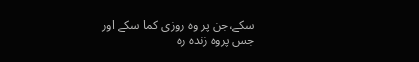سکے،جن پر وہ روزی کما سکے اور جس پروہ زندہ رہ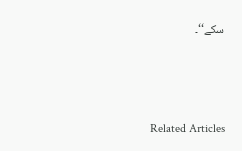سکے‘‘۔



Related Articles